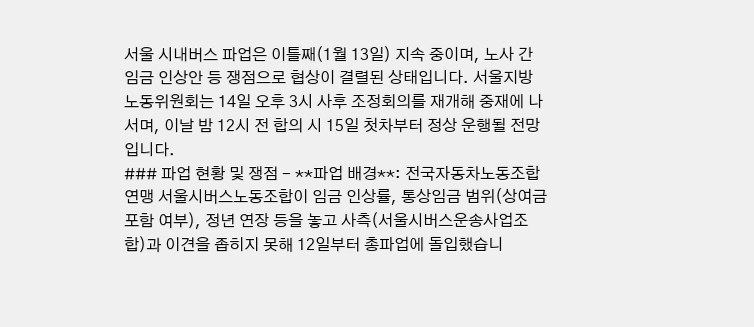서울 시내버스 파업은 이틀째(1월 13일) 지속 중이며, 노사 간 임금 인상안 등 쟁점으로 협상이 결렬된 상태입니다. 서울지방노동위원회는 14일 오후 3시 사후 조정회의를 재개해 중재에 나서며, 이날 밤 12시 전 합의 시 15일 첫차부터 정상 운행될 전망입니다.
### 파업 현황 및 쟁점 - **파업 배경**: 전국자동차노동조합연맹 서울시버스노동조합이 임금 인상률, 통상임금 범위(상여금 포함 여부), 정년 연장 등을 놓고 사측(서울시버스운송사업조합)과 이견을 좁히지 못해 12일부터 총파업에 돌입했습니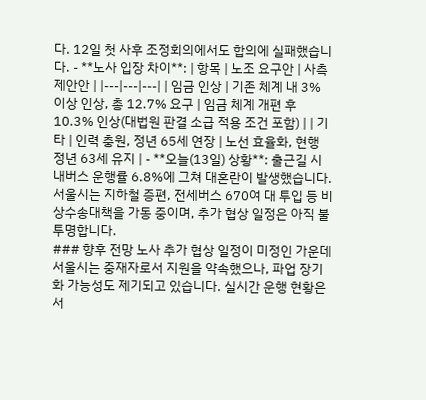다. 12일 첫 사후 조정회의에서도 합의에 실패했습니다. - **노사 입장 차이**: | 항목 | 노조 요구안 | 사측 제안안 | |---|---|---| | 임금 인상 | 기존 체계 내 3% 이상 인상, 총 12.7% 요구 | 임금 체계 개편 후 10.3% 인상(대법원 판결 소급 적용 조건 포함) | | 기타 | 인력 충원, 정년 65세 연장 | 노선 효율화, 현행 정년 63세 유지 | - **오늘(13일) 상황**: 출근길 시내버스 운행률 6.8%에 그쳐 대혼란이 발생했습니다. 서울시는 지하철 증편, 전세버스 670여 대 투입 등 비상수송대책을 가동 중이며, 추가 협상 일정은 아직 불투명합니다.
### 향후 전망 노사 추가 협상 일정이 미정인 가운데 서울시는 중재자로서 지원을 약속했으나, 파업 장기화 가능성도 제기되고 있습니다. 실시간 운행 현황은 서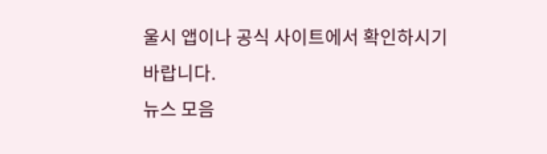울시 앱이나 공식 사이트에서 확인하시기 바랍니다.
뉴스 모음